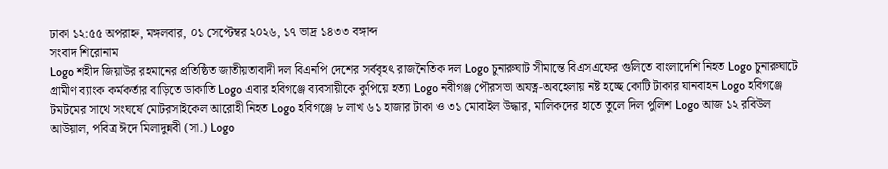ঢাকা ১২:৫৫ অপরাহ্ন, মঙ্গলবার, ০১ সেপ্টেম্বর ২০২৬, ১৭ ভাদ্র ১৪৩৩ বঙ্গাব্দ
সংবাদ শিরোনাম
Logo শহীদ জিয়াউর রহমানের প্রতিষ্ঠিত জাতীয়তাবাদী দল বিএনপি দেশের সর্ববৃহৎ রাজনৈতিক দল Logo চুনারুঘাট সীমান্তে বিএসএফের গুলিতে বাংলাদেশি নিহত Logo চুনারুঘাটে গ্রামীণ ব্যাংক কর্মকর্তার বাড়িতে ডাকাতি Logo এবার হবিগঞ্জে ব্যবসায়ীকে কুপিয়ে হত্যা Logo নবীগঞ্জ পৌরসভা অযত্ন-অবহেলায় নষ্ট হচ্ছে কোটি টাকার যানবাহন Logo হবিগঞ্জে টমটমের সাথে সংঘর্ষে মোটরসাইকেল আরোহী নিহত Logo হবিগঞ্জে ৮ লাখ ৬১ হাজার টাকা ও ৩১ মোবাইল উদ্ধার, মালিকদের হাতে তুলে দিল পুলিশ Logo আজ ১২ রবিউল আউয়াল, পবিত্র ঈদে মিলাদুন্নবী (সা.) Logo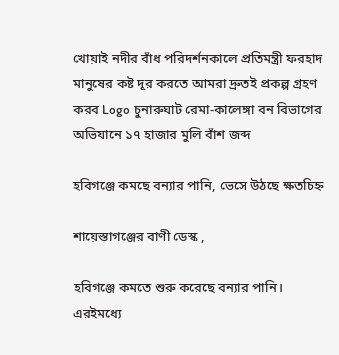খোয়াই নদীর বাঁধ পরিদর্শনকালে প্রতিমন্ত্রী ফরহাদ মানুষের কষ্ট দূর করতে আমরা দ্রুতই প্রকল্প গ্রহণ করব Logo চুনারুঘাট রেমা-কালেঙ্গা বন বিভাগের অভিযানে ১৭ হাজার মুলি বাঁশ জব্দ

হবিগঞ্জে কমছে বন্যার পানি, ভেসে উঠছে ক্ষতচিহ্ন

শায়েস্তাগঞ্জের বাণী ডেস্ক ,

হবিগঞ্জে কমতে শুরু করেছে বন্যার পানি। এরইমধ্যে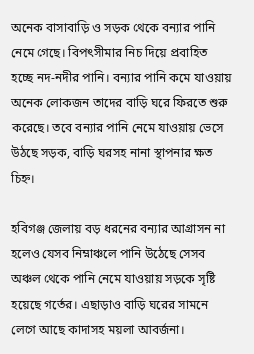অনেক বাসাবাড়ি ও সড়ক থেকে বন্যার পানি নেমে গেছে। বিপৎসীমার নিচ দিয়ে প্রবাহিত হচ্ছে নদ-নদীর পানি। বন্যার পানি কমে যাওয়ায় অনেক লোকজন তাদের বাড়ি ঘরে ফিরতে শুরু করেছে। তবে বন্যার পানি নেমে যাওয়ায় ভেসে উঠছে সড়ক, বাড়ি ঘরসহ নানা স্থাপনার ক্ষত চিহ্ন।

হবিগঞ্জ জেলায় বড় ধরনের বন্যার আগ্রাসন না হলেও যেসব নিম্নাঞ্চলে পানি উঠেছে সেসব অঞ্চল থেকে পানি নেমে যাওয়ায় সড়কে সৃষ্টি হয়েছে গর্তের। এছাড়াও বাড়ি ঘরের সামনে লেগে আছে কাদাসহ ময়লা আবর্জনা।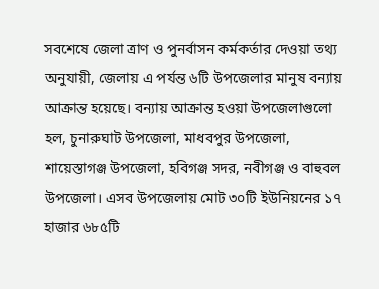সবশেষে জেলা ত্রাণ ও পুনর্বাসন কর্মকর্তার দেওয়া তথ্য অনুযায়ী, জেলায় এ পর্যন্ত ৬টি উপজেলার মানুষ বন্যায় আক্রান্ত হয়েছে। বন্যায় আক্রান্ত হওয়া উপজেলাগুলো হল, চুনারুঘাট উপজেলা, মাধবপুর উপজেলা, শায়েস্তাগঞ্জ উপজেলা, হবিগঞ্জ সদর, নবীগঞ্জ ও বাহুবল উপজেলা। এসব উপজেলায় মোট ৩০টি ইউনিয়নের ১৭ হাজার ৬৮৫টি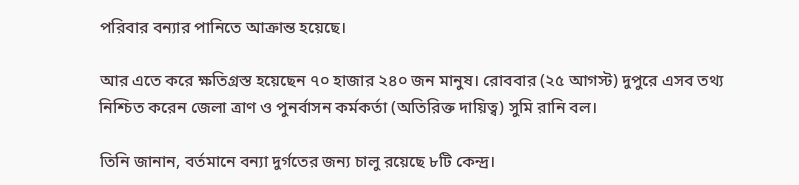পরিবার বন্যার পানিতে আক্রান্ত হয়েছে।

আর এতে করে ক্ষতিগ্রস্ত হয়েছেন ৭০ হাজার ২৪০ জন মানুষ। রোববার (২৫ আগস্ট) দুপুরে এসব তথ্য নিশ্চিত করেন জেলা ত্রাণ ও পুনর্বাসন কর্মকর্তা (অতিরিক্ত দায়িত্ব) সুমি রানি বল।

তিনি জানান, বর্তমানে বন্যা দুর্গতের জন্য চালু রয়েছে ৮টি কেন্দ্র।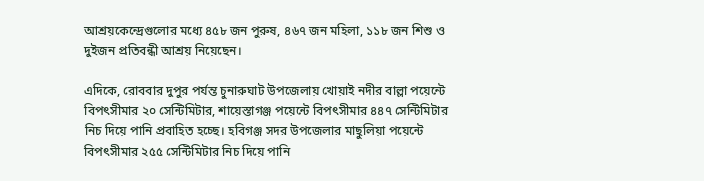আশ্রয়কেন্দ্রেগুলোর মধ্যে ৪৫৮ জন পুরুষ, ৪৬৭ জন মহিলা, ১১৮ জন শিশু ও দুইজন প্রতিবন্ধী আশ্রয় নিয়েছেন।

এদিকে, রোববার দুপুর পর্যন্ত চুনারুঘাট উপজেলায় খোয়াই নদীর বাল্লা পয়েন্টে বিপৎসীমার ২০ সেন্টিমিটার, শায়েস্তাগঞ্জ পয়েন্টে বিপৎসীমার ৪৪৭ সেন্টিমিটার নিচ দিয়ে পানি প্রবাহিত হচ্ছে। হবিগঞ্জ সদর উপজেলার মাছুলিয়া পয়েন্টে বিপৎসীমার ২৫৫ সেন্টিমিটার নিচ দিয়ে পানি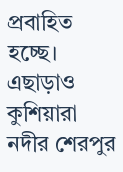প্রবাহিত হচ্ছে। এছাড়াও কুশিয়ারা নদীর শেরপুর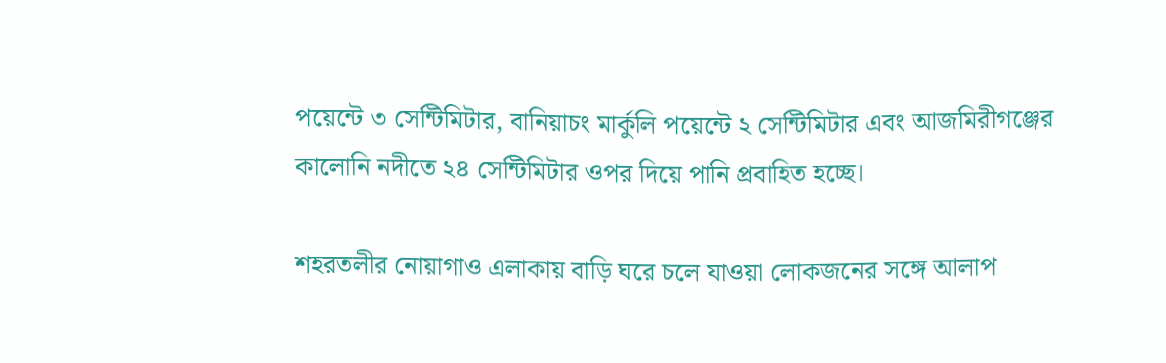পয়েন্টে ৩ সেন্টিমিটার, বানিয়াচং মার্কুলি পয়েন্টে ২ সেন্টিমিটার এবং আজমিরীগঞ্জের কালোনি নদীতে ২৪ সেন্টিমিটার ওপর দিয়ে পানি প্রবাহিত হচ্ছে।

শহরতলীর নোয়াগাও এলাকায় বাড়ি ঘরে চলে যাওয়া লোকজনের সঙ্গে আলাপ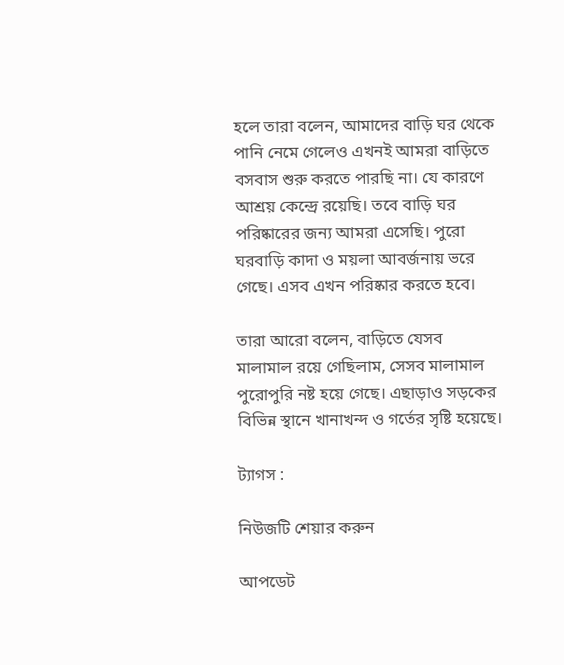হলে তারা বলেন, আমাদের বাড়ি ঘর থেকে পানি নেমে গেলেও এখনই আমরা বাড়িতে বসবাস শুরু করতে পারছি না। যে কারণে আশ্রয় কেন্দ্রে রয়েছি। তবে বাড়ি ঘর পরিষ্কারের জন্য আমরা এসেছি। পুরো ঘরবাড়ি কাদা ও ময়লা আবর্জনায় ভরে গেছে। এসব এখন পরিষ্কার করতে হবে।

তারা আরো বলেন, বাড়িতে যেসব মালামাল রয়ে গেছিলাম, সেসব মালামাল পুরোপুরি নষ্ট হয়ে গেছে। এছাড়াও সড়কের বিভিন্ন স্থানে খানাখন্দ ও গর্তের সৃষ্টি হয়েছে।

ট্যাগস :

নিউজটি শেয়ার করুন

আপডেট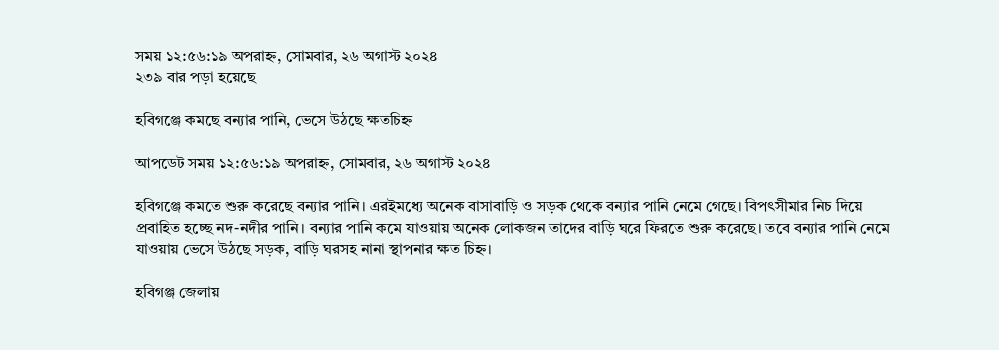সময় ১২:৫৬:১৯ অপরাহ্ন, সোমবার, ২৬ অগাস্ট ২০২৪
২৩৯ বার পড়া হয়েছে

হবিগঞ্জে কমছে বন্যার পানি, ভেসে উঠছে ক্ষতচিহ্ন

আপডেট সময় ১২:৫৬:১৯ অপরাহ্ন, সোমবার, ২৬ অগাস্ট ২০২৪

হবিগঞ্জে কমতে শুরু করেছে বন্যার পানি। এরইমধ্যে অনেক বাসাবাড়ি ও সড়ক থেকে বন্যার পানি নেমে গেছে। বিপৎসীমার নিচ দিয়ে প্রবাহিত হচ্ছে নদ-নদীর পানি। বন্যার পানি কমে যাওয়ায় অনেক লোকজন তাদের বাড়ি ঘরে ফিরতে শুরু করেছে। তবে বন্যার পানি নেমে যাওয়ায় ভেসে উঠছে সড়ক, বাড়ি ঘরসহ নানা স্থাপনার ক্ষত চিহ্ন।

হবিগঞ্জ জেলায়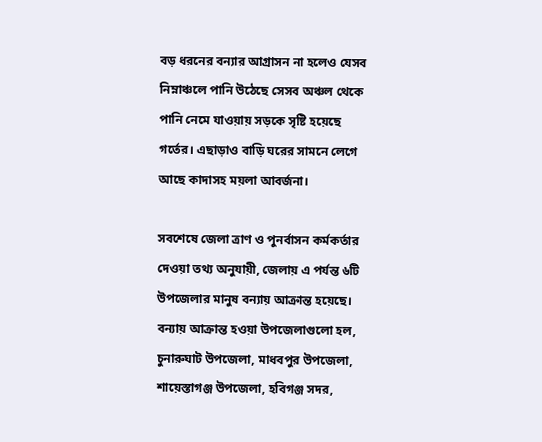বড় ধরনের বন্যার আগ্রাসন না হলেও যেসব নিম্নাঞ্চলে পানি উঠেছে সেসব অঞ্চল থেকে পানি নেমে যাওয়ায় সড়কে সৃষ্টি হয়েছে গর্তের। এছাড়াও বাড়ি ঘরের সামনে লেগে আছে কাদাসহ ময়লা আবর্জনা।

সবশেষে জেলা ত্রাণ ও পুনর্বাসন কর্মকর্তার দেওয়া তথ্য অনুযায়ী, জেলায় এ পর্যন্ত ৬টি উপজেলার মানুষ বন্যায় আক্রান্ত হয়েছে। বন্যায় আক্রান্ত হওয়া উপজেলাগুলো হল, চুনারুঘাট উপজেলা, মাধবপুর উপজেলা, শায়েস্তাগঞ্জ উপজেলা, হবিগঞ্জ সদর,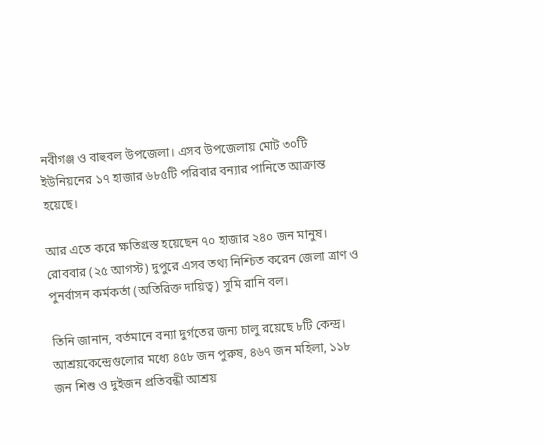নবীগঞ্জ ও বাহুবল উপজেলা। এসব উপজেলায় মোট ৩০টি ইউনিয়নের ১৭ হাজার ৬৮৫টি পরিবার বন্যার পানিতে আক্রান্ত হয়েছে।

আর এতে করে ক্ষতিগ্রস্ত হয়েছেন ৭০ হাজার ২৪০ জন মানুষ। রোববার (২৫ আগস্ট) দুপুরে এসব তথ্য নিশ্চিত করেন জেলা ত্রাণ ও পুনর্বাসন কর্মকর্তা (অতিরিক্ত দায়িত্ব) সুমি রানি বল।

তিনি জানান, বর্তমানে বন্যা দুর্গতের জন্য চালু রয়েছে ৮টি কেন্দ্র। আশ্রয়কেন্দ্রেগুলোর মধ্যে ৪৫৮ জন পুরুষ, ৪৬৭ জন মহিলা, ১১৮ জন শিশু ও দুইজন প্রতিবন্ধী আশ্রয়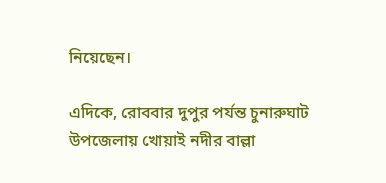নিয়েছেন।

এদিকে, রোববার দুপুর পর্যন্ত চুনারুঘাট উপজেলায় খোয়াই নদীর বাল্লা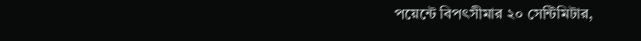পয়েন্টে বিপৎসীমার ২০ সেন্টিমিটার,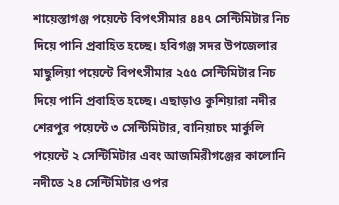শায়েস্তাগঞ্জ পয়েন্টে বিপৎসীমার ৪৪৭ সেন্টিমিটার নিচ দিয়ে পানি প্রবাহিত হচ্ছে। হবিগঞ্জ সদর উপজেলার মাছুলিয়া পয়েন্টে বিপৎসীমার ২৫৫ সেন্টিমিটার নিচ দিয়ে পানি প্রবাহিত হচ্ছে। এছাড়াও কুশিয়ারা নদীর শেরপুর পয়েন্টে ৩ সেন্টিমিটার, বানিয়াচং মার্কুলি পয়েন্টে ২ সেন্টিমিটার এবং আজমিরীগঞ্জের কালোনি নদীতে ২৪ সেন্টিমিটার ওপর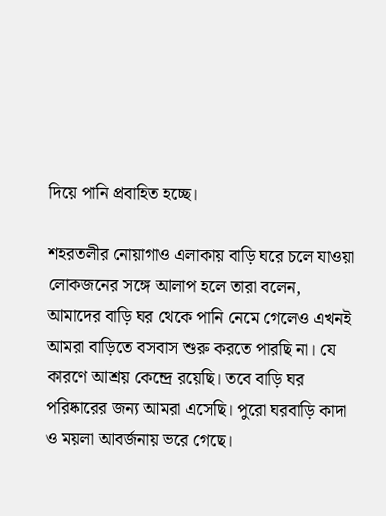দিয়ে পানি প্রবাহিত হচ্ছে।

শহরতলীর নোয়াগাও এলাকায় বাড়ি ঘরে চলে যাওয়া লোকজনের সঙ্গে আলাপ হলে তারা বলেন, আমাদের বাড়ি ঘর থেকে পানি নেমে গেলেও এখনই আমরা বাড়িতে বসবাস শুরু করতে পারছি না। যে কারণে আশ্রয় কেন্দ্রে রয়েছি। তবে বাড়ি ঘর পরিষ্কারের জন্য আমরা এসেছি। পুরো ঘরবাড়ি কাদা ও ময়লা আবর্জনায় ভরে গেছে।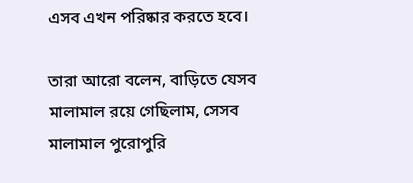এসব এখন পরিষ্কার করতে হবে।

তারা আরো বলেন, বাড়িতে যেসব মালামাল রয়ে গেছিলাম, সেসব মালামাল পুরোপুরি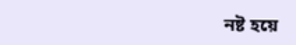নষ্ট হয়ে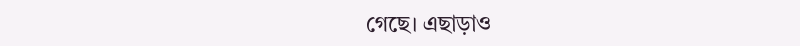গেছে। এছাড়াও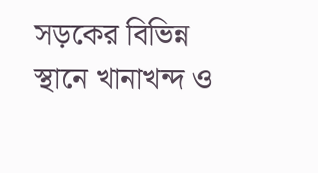সড়কের বিভিন্ন স্থানে খানাখন্দ ও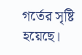গর্তের সৃষ্টি হয়েছে।